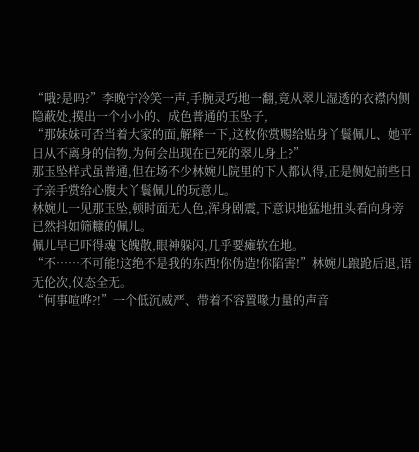“哦?是吗?”李晚宁冷笑一声,手腕灵巧地一翻,竟从翠儿湿透的衣襟内侧隐蔽处,摸出一个小小的、成色普通的玉坠子,
“那妹妹可否当着大家的面,解释一下,这枚你赏赐给贴身丫鬟佩儿、她平日从不离身的信物,为何会出现在已死的翠儿身上?”
那玉坠样式虽普通,但在场不少林婉儿院里的下人都认得,正是侧妃前些日子亲手赏给心腹大丫鬟佩儿的玩意儿。
林婉儿一见那玉坠,顿时面无人色,浑身剧震,下意识地猛地扭头看向身旁已然抖如筛糠的佩儿。
佩儿早已吓得魂飞魄散,眼神躲闪,几乎要瘫软在地。
“不……不可能!这绝不是我的东西!你伪造!你陷害!”林婉儿踉跄后退,语无伦次,仪态全无。
“何事喧哗?!”一个低沉威严、带着不容置喙力量的声音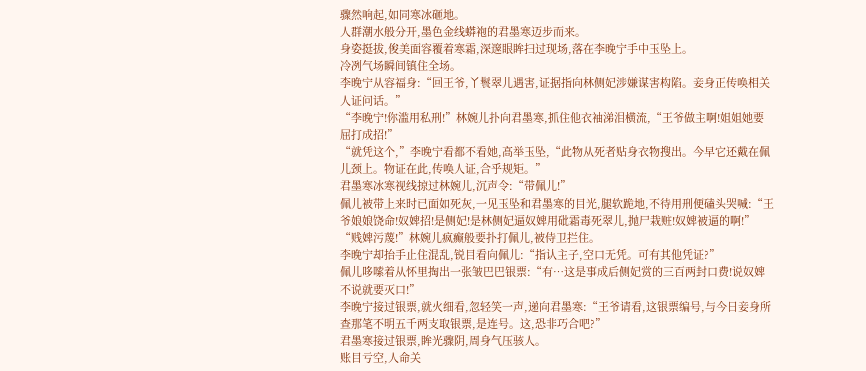骤然响起,如同寒冰砸地。
人群潮水般分开,墨色金线蟒袍的君墨寒迈步而来。
身姿挺拔,俊美面容覆着寒霜,深邃眼眸扫过现场,落在李晚宁手中玉坠上。
冷冽气场瞬间镇住全场。
李晚宁从容福身:“回王爷,丫鬟翠儿遇害,证据指向林侧妃涉嫌谋害构陷。妾身正传唤相关人证问话。”
“李晚宁!你滥用私刑!”林婉儿扑向君墨寒,抓住他衣袖涕泪横流,“王爷做主啊!姐姐她要屈打成招!”
“就凭这个,”李晚宁看都不看她,高举玉坠,“此物从死者贴身衣物搜出。今早它还戴在佩儿颈上。物证在此,传唤人证,合乎规矩。”
君墨寒冰寒视线掠过林婉儿,沉声令:“带佩儿!”
佩儿被带上来时已面如死灰,一见玉坠和君墨寒的目光,腿软跪地,不待用刑便磕头哭喊:“王爷娘娘饶命!奴婢招!是侧妃!是林侧妃逼奴婢用砒霜毒死翠儿,抛尸栽赃!奴婢被逼的啊!”
“贱婢污蔑!”林婉儿疯癫般要扑打佩儿,被侍卫拦住。
李晚宁却抬手止住混乱,锐目看向佩儿:“指认主子,空口无凭。可有其他凭证?”
佩儿哆嗦着从怀里掏出一张皱巴巴银票:“有…这是事成后侧妃赏的三百两封口费!说奴婢不说就要灭口!”
李晚宁接过银票,就火细看,忽轻笑一声,递向君墨寒:“王爷请看,这银票编号,与今日妾身所查那笔不明五千两支取银票,是连号。这,恐非巧合吧?”
君墨寒接过银票,眸光骤阴,周身气压骇人。
账目亏空,人命关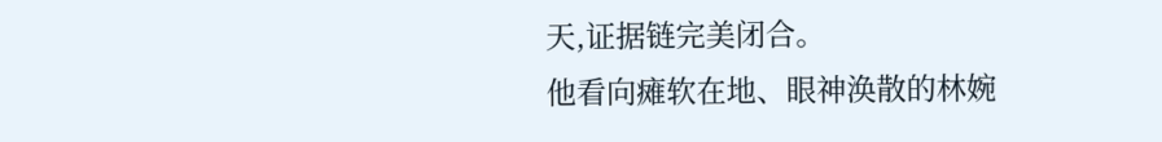天,证据链完美闭合。
他看向瘫软在地、眼神涣散的林婉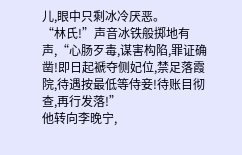儿,眼中只剩冰冷厌恶。
“林氏!”声音冰铁般掷地有声,“心肠歹毒,谋害构陷,罪证确凿!即日起褫夺侧妃位,禁足落霞院,待遇按最低等侍妾!待账目彻查,再行发落!”
他转向李晚宁,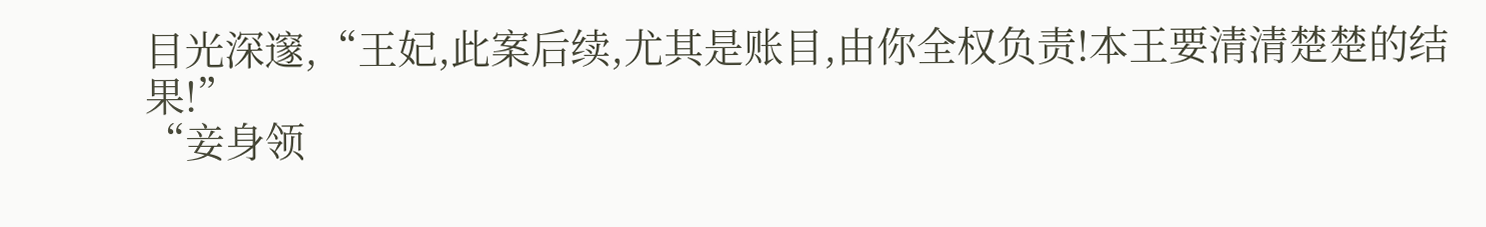目光深邃,“王妃,此案后续,尤其是账目,由你全权负责!本王要清清楚楚的结果!”
“妾身领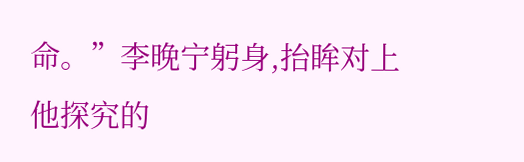命。”李晚宁躬身,抬眸对上他探究的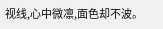视线,心中微凛,面色却不波。